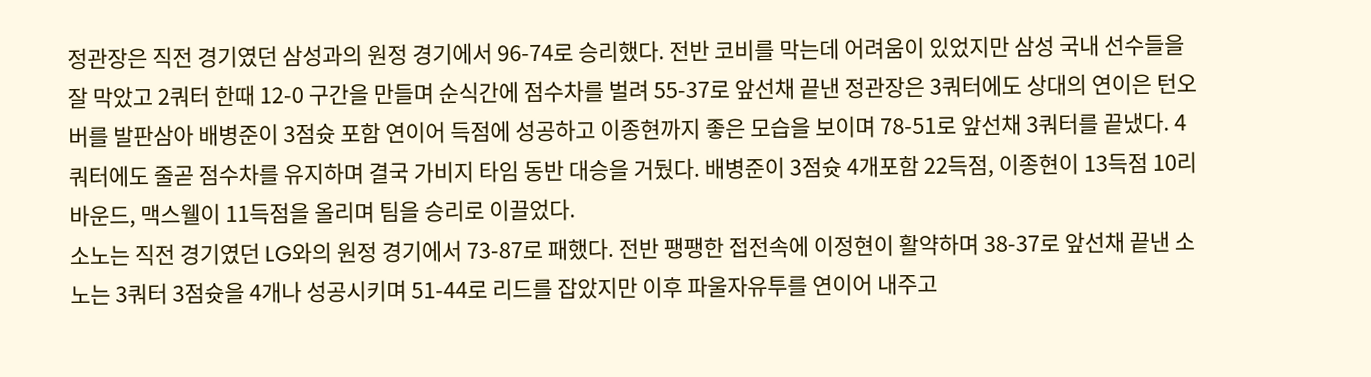정관장은 직전 경기였던 삼성과의 원정 경기에서 96-74로 승리했다. 전반 코비를 막는데 어려움이 있었지만 삼성 국내 선수들을 잘 막았고 2쿼터 한때 12-0 구간을 만들며 순식간에 점수차를 벌려 55-37로 앞선채 끝낸 정관장은 3쿼터에도 상대의 연이은 턴오버를 발판삼아 배병준이 3점슛 포함 연이어 득점에 성공하고 이종현까지 좋은 모습을 보이며 78-51로 앞선채 3쿼터를 끝냈다. 4쿼터에도 줄곧 점수차를 유지하며 결국 가비지 타임 동반 대승을 거뒀다. 배병준이 3점슛 4개포함 22득점, 이종현이 13득점 10리바운드, 맥스웰이 11득점을 올리며 팀을 승리로 이끌었다.
소노는 직전 경기였던 LG와의 원정 경기에서 73-87로 패했다. 전반 팽팽한 접전속에 이정현이 활약하며 38-37로 앞선채 끝낸 소노는 3쿼터 3점슛을 4개나 성공시키며 51-44로 리드를 잡았지만 이후 파울자유투를 연이어 내주고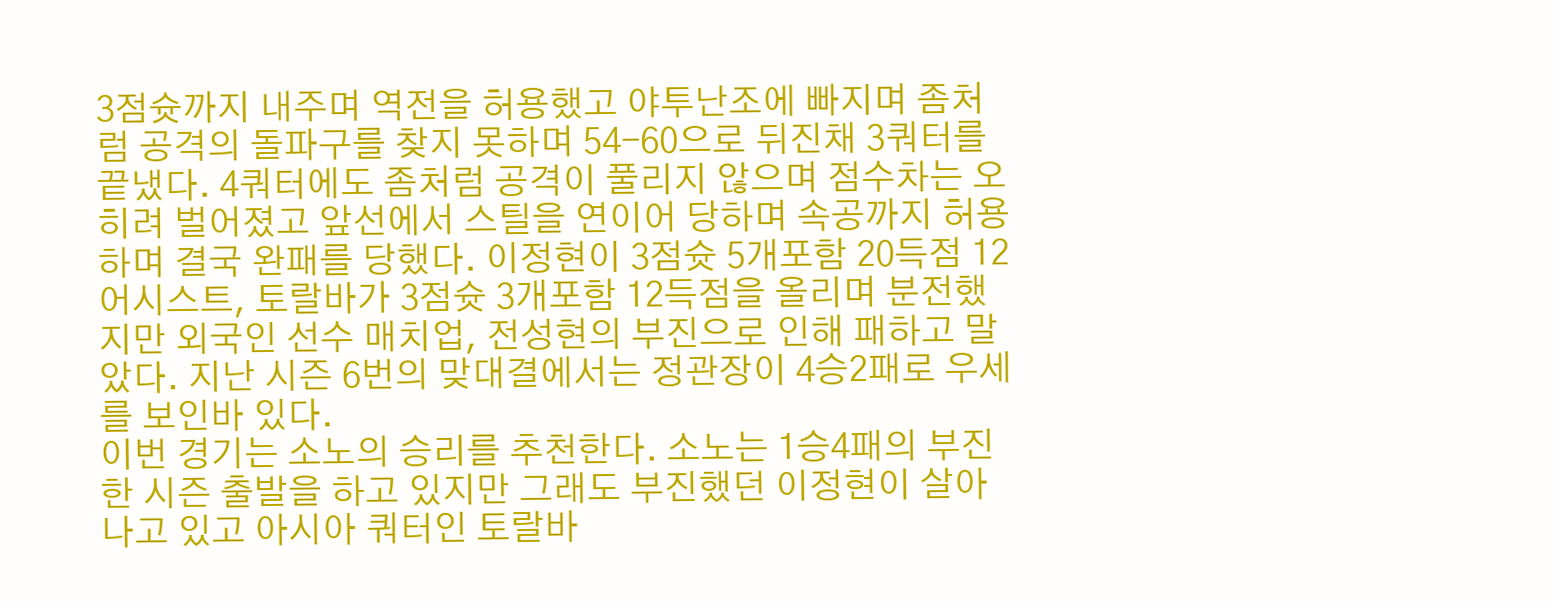3점슛까지 내주며 역전을 허용했고 야투난조에 빠지며 좀처럼 공격의 돌파구를 찾지 못하며 54-60으로 뒤진채 3쿼터를 끝냈다. 4쿼터에도 좀처럼 공격이 풀리지 않으며 점수차는 오히려 벌어졌고 앞선에서 스틸을 연이어 당하며 속공까지 허용하며 결국 완패를 당했다. 이정현이 3점슛 5개포함 20득점 12어시스트, 토랄바가 3점슛 3개포함 12득점을 올리며 분전했지만 외국인 선수 매치업, 전성현의 부진으로 인해 패하고 말았다. 지난 시즌 6번의 맞대결에서는 정관장이 4승2패로 우세를 보인바 있다.
이번 경기는 소노의 승리를 추천한다. 소노는 1승4패의 부진한 시즌 출발을 하고 있지만 그래도 부진했던 이정현이 살아나고 있고 아시아 쿼터인 토랄바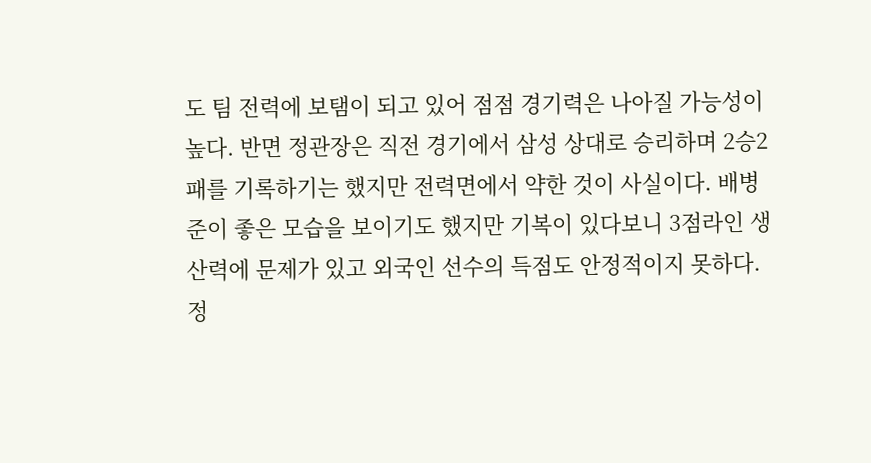도 팀 전력에 보탬이 되고 있어 점점 경기력은 나아질 가능성이 높다. 반면 정관장은 직전 경기에서 삼성 상대로 승리하며 2승2패를 기록하기는 했지만 전력면에서 약한 것이 사실이다. 배병준이 좋은 모습을 보이기도 했지만 기복이 있다보니 3점라인 생산력에 문제가 있고 외국인 선수의 득점도 안정적이지 못하다. 정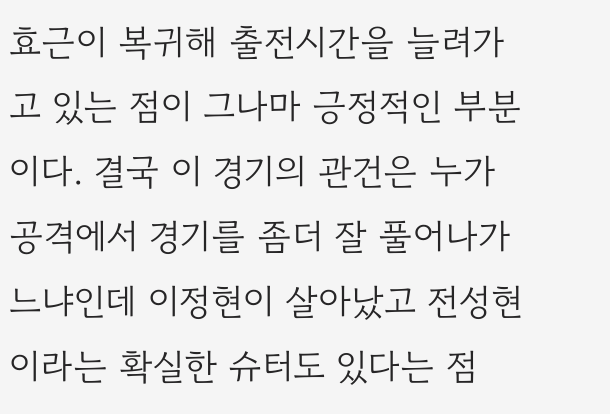효근이 복귀해 출전시간을 늘려가고 있는 점이 그나마 긍정적인 부분이다. 결국 이 경기의 관건은 누가 공격에서 경기를 좀더 잘 풀어나가느냐인데 이정현이 살아났고 전성현이라는 확실한 슈터도 있다는 점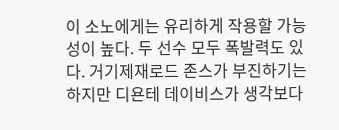이 소노에게는 유리하게 작용할 가능성이 높다. 두 선수 모두 폭발력도 있다. 거기제재로드 존스가 부진하기는 하지만 디욘테 데이비스가 생각보다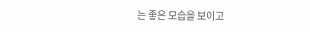는 좋은 모습을 보이고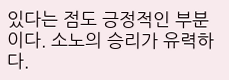있다는 점도 긍정적인 부분이다. 소노의 승리가 유력하다.